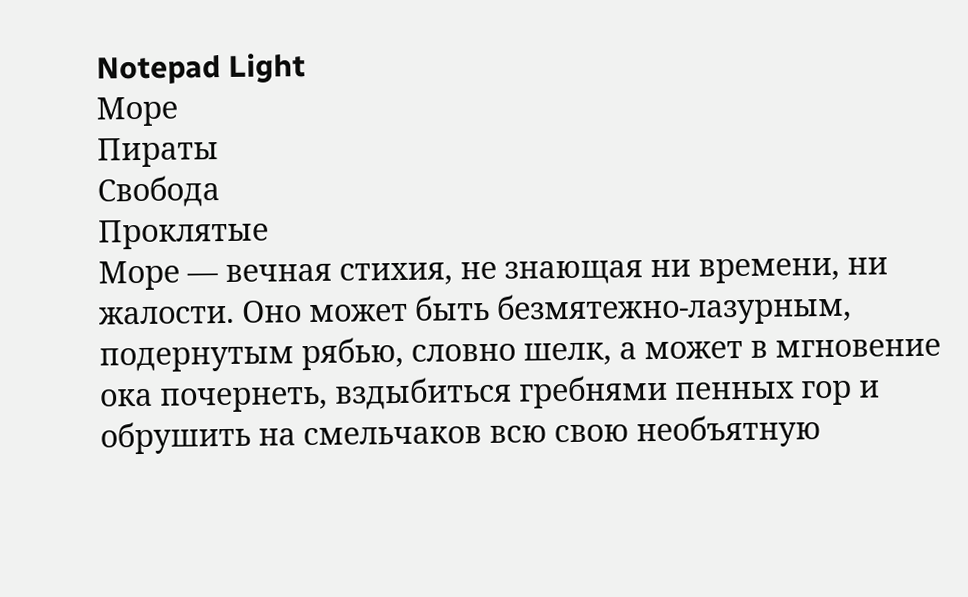Notepad Light
Море
Пираты
Свобода
Проклятые
Море — вечная стихия, не знающая ни времени, ни жалости. Оно может быть безмятежно-лазурным, подернутым рябью, словно шелк, а может в мгновение ока почернеть, вздыбиться гребнями пенных гор и обрушить на смельчаков всю свою необъятную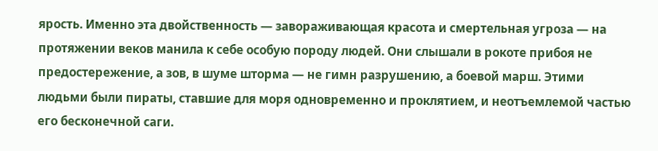ярость. Именно эта двойственность — завораживающая красота и смертельная угроза — на протяжении веков манила к себе особую породу людей. Они слышали в рокоте прибоя не предостережение, а зов, в шуме шторма — не гимн разрушению, а боевой марш. Этими людьми были пираты, ставшие для моря одновременно и проклятием, и неотъемлемой частью его бесконечной саги.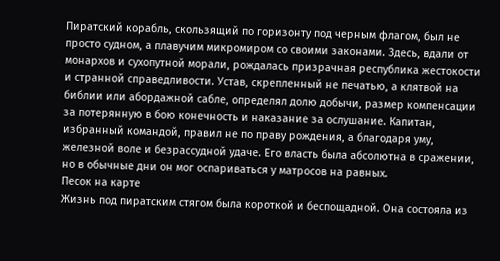Пиратский корабль, скользящий по горизонту под черным флагом, был не просто судном, а плавучим микромиром со своими законами. Здесь, вдали от монархов и сухопутной морали, рождалась призрачная республика жестокости и странной справедливости. Устав, скрепленный не печатью, а клятвой на библии или абордажной сабле, определял долю добычи, размер компенсации за потерянную в бою конечность и наказание за ослушание. Капитан, избранный командой, правил не по праву рождения, а благодаря уму, железной воле и безрассудной удаче. Его власть была абсолютна в сражении, но в обычные дни он мог оспариваться у матросов на равных.
Песок на карте
Жизнь под пиратским стягом была короткой и беспощадной. Она состояла из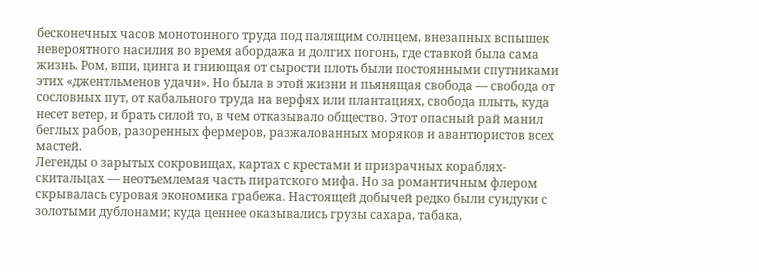бесконечных часов монотонного труда под палящим солнцем, внезапных вспышек невероятного насилия во время абордажа и долгих погонь, где ставкой была сама жизнь. Ром, вши, цинга и гниющая от сырости плоть были постоянными спутниками этих «джентльменов удачи». Но была в этой жизни и пьянящая свобода — свобода от сословных пут, от кабального труда на верфях или плантациях, свобода плыть, куда несет ветер, и брать силой то, в чем отказывало общество. Этот опасный рай манил беглых рабов, разоренных фермеров, разжалованных моряков и авантюристов всех мастей.
Легенды о зарытых сокровищах, картах с крестами и призрачных кораблях-скитальцах — неотъемлемая часть пиратского мифа. Но за романтичным флером скрывалась суровая экономика грабежа. Настоящей добычей редко были сундуки с золотыми дублонами; куда ценнее оказывались грузы сахара, табака,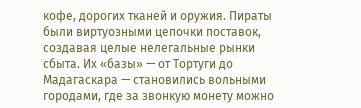кофе, дорогих тканей и оружия. Пираты были виртуозными цепочки поставок, создавая целые нелегальные рынки сбыта. Их «базы» — от Тортуги до Мадагаскара — становились вольными городами, где за звонкую монету можно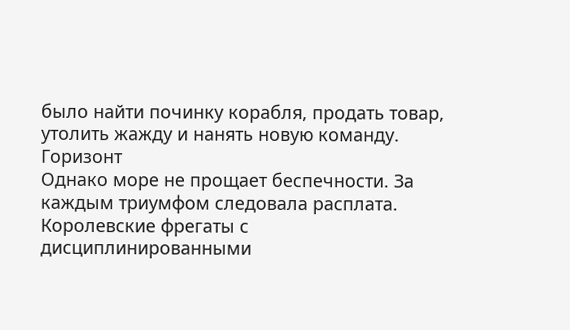было найти починку корабля, продать товар, утолить жажду и нанять новую команду.
Горизонт
Однако море не прощает беспечности. За каждым триумфом следовала расплата. Королевские фрегаты с дисциплинированными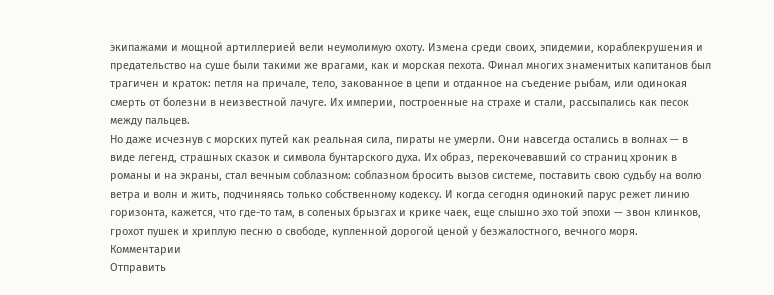экипажами и мощной артиллерией вели неумолимую охоту. Измена среди своих, эпидемии, кораблекрушения и предательство на суше были такими же врагами, как и морская пехота. Финал многих знаменитых капитанов был трагичен и краток: петля на причале, тело, закованное в цепи и отданное на съедение рыбам, или одинокая смерть от болезни в неизвестной лачуге. Их империи, построенные на страхе и стали, рассыпались как песок между пальцев.
Но даже исчезнув с морских путей как реальная сила, пираты не умерли. Они навсегда остались в волнах — в виде легенд, страшных сказок и символа бунтарского духа. Их образ, перекочевавший со страниц хроник в романы и на экраны, стал вечным соблазном: соблазном бросить вызов системе, поставить свою судьбу на волю ветра и волн и жить, подчиняясь только собственному кодексу. И когда сегодня одинокий парус режет линию горизонта, кажется, что где-то там, в соленых брызгах и крике чаек, еще слышно эхо той эпохи — звон клинков, грохот пушек и хриплую песню о свободе, купленной дорогой ценой у безжалостного, вечного моря.
Комментарии
Отправить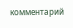комментарий